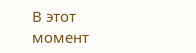В этот момент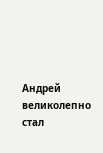Андрей великолепно стал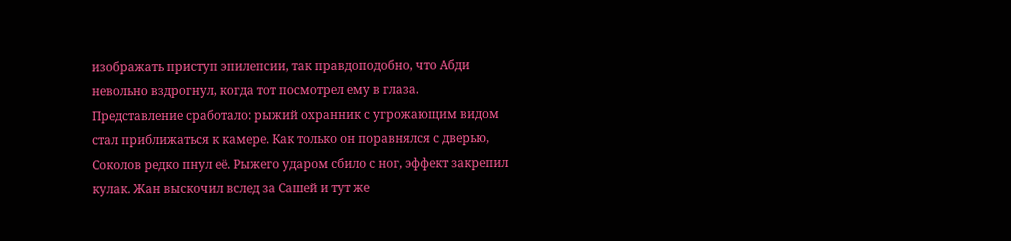изображать приступ эпилепсии, так правдоподобно, что Абди невольно вздрогнул, когда тот посмотрел ему в глаза.
Представление сработало: рыжий охранник с угрожающим видом стал приближаться к камере. Как только он поравнялся с дверью, Соколов редко пнул её. Рыжего ударом сбило с ног, эффект закрепил кулак. Жан выскочил вслед за Сашей и тут же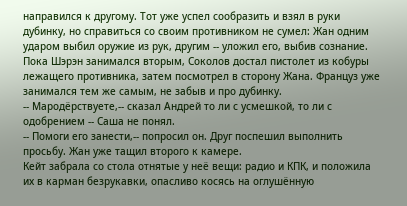направился к другому. Тот уже успел сообразить и взял в руки дубинку, но справиться со своим противником не сумел: Жан одним ударом выбил оружие из рук, другим -- уложил его, выбив сознание.
Пока Шэрэн занимался вторым, Соколов достал пистолет из кобуры лежащего противника, затем посмотрел в сторону Жана. Француз уже занимался тем же самым, не забыв и про дубинку.
-- Мародёрствуете,-- сказал Андрей то ли с усмешкой, то ли с одобрением -- Саша не понял.
-- Помоги его занести,-- попросил он. Друг поспешил выполнить просьбу. Жан уже тащил второго к камере.
Кейт забрала со стола отнятые у неё вещи: радио и КПК, и положила их в карман безрукавки, опасливо косясь на оглушённую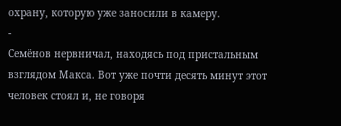охрану, которую уже заносили в камеру.
-
Семёнов нервничал, находясь под пристальным взглядом Макса. Вот уже почти десять минут этот человек стоял и, не говоря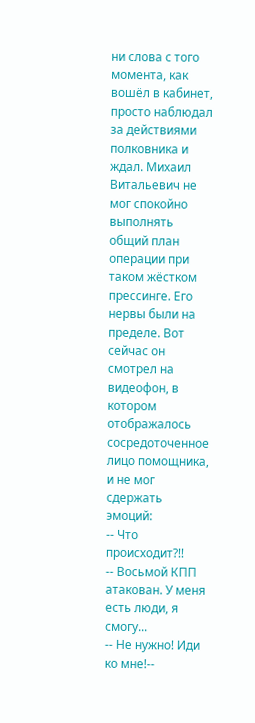ни слова с того момента, как вошёл в кабинет, просто наблюдал за действиями полковника и ждал. Михаил Витальевич не мог спокойно выполнять общий план операции при таком жёстком прессинге. Его нервы были на пределе. Вот сейчас он смотрел на видеофон, в котором отображалось сосредоточенное лицо помощника, и не мог сдержать эмоций:
-- Что происходит?!!
-- Восьмой КПП атакован. У меня есть люди, я смогу...
-- Не нужно! Иди ко мне!--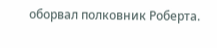оборвал полковник Роберта.